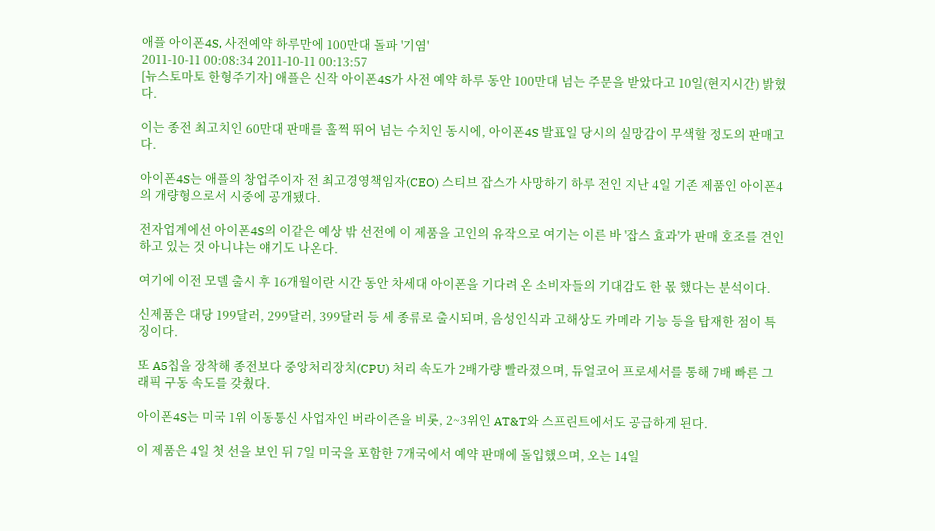애플 아이폰4S, 사전예약 하루만에 100만대 돌파 '기염'
2011-10-11 00:08:34 2011-10-11 00:13:57
[뉴스토마토 한형주기자] 애플은 신작 아이폰4S가 사전 예약 하루 동안 100만대 넘는 주문을 받았다고 10일(현지시간) 밝혔다.

이는 종전 최고치인 60만대 판매를 훌쩍 뛰어 넘는 수치인 동시에, 아이폰4S 발표일 당시의 실망감이 무색할 정도의 판매고다.

아이폰4S는 애플의 창업주이자 전 최고경영책임자(CEO) 스티브 잡스가 사망하기 하루 전인 지난 4일 기존 제품인 아이폰4의 개량형으로서 시중에 공개됐다.

전자업계에선 아이폰4S의 이같은 예상 밖 선전에 이 제품을 고인의 유작으로 여기는 이른 바 '잡스 효과'가 판매 호조를 견인하고 있는 것 아니냐는 얘기도 나온다.

여기에 이전 모델 출시 후 16개월이란 시간 동안 차세대 아이폰을 기다려 온 소비자들의 기대감도 한 몫 했다는 분석이다.

신제품은 대당 199달러, 299달러, 399달러 등 세 종류로 출시되며, 음성인식과 고해상도 카메라 기능 등을 탑재한 점이 특징이다.

또 A5칩을 장착해 종전보다 중앙처리장치(CPU) 처리 속도가 2배가량 빨라졌으며, 듀얼코어 프로세서를 통해 7배 빠른 그래픽 구동 속도를 갖췄다.

아이폰4S는 미국 1위 이동통신 사업자인 버라이즌을 비롯, 2~3위인 AT&T와 스프린트에서도 공급하게 된다.

이 제품은 4일 첫 선을 보인 뒤 7일 미국을 포함한 7개국에서 예약 판매에 돌입했으며, 오는 14일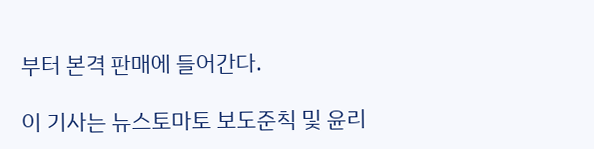부터 본격 판매에 들어간다.

이 기사는 뉴스토마토 보도준칙 및 윤리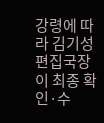강령에 따라 김기성 편집국장이 최종 확인·수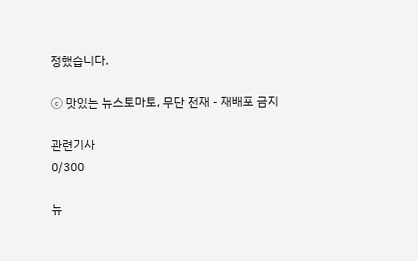정했습니다.

ⓒ 맛있는 뉴스토마토, 무단 전재 - 재배포 금지

관련기사
0/300

뉴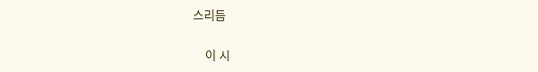스리듬

    이 시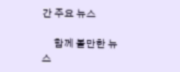간 주요 뉴스

      함께 볼만한 뉴스